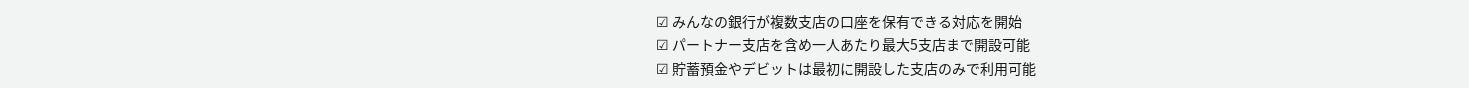☑ みんなの銀行が複数支店の口座を保有できる対応を開始
☑ パートナー支店を含め一人あたり最大5支店まで開設可能
☑ 貯蓄預金やデビットは最初に開設した支店のみで利用可能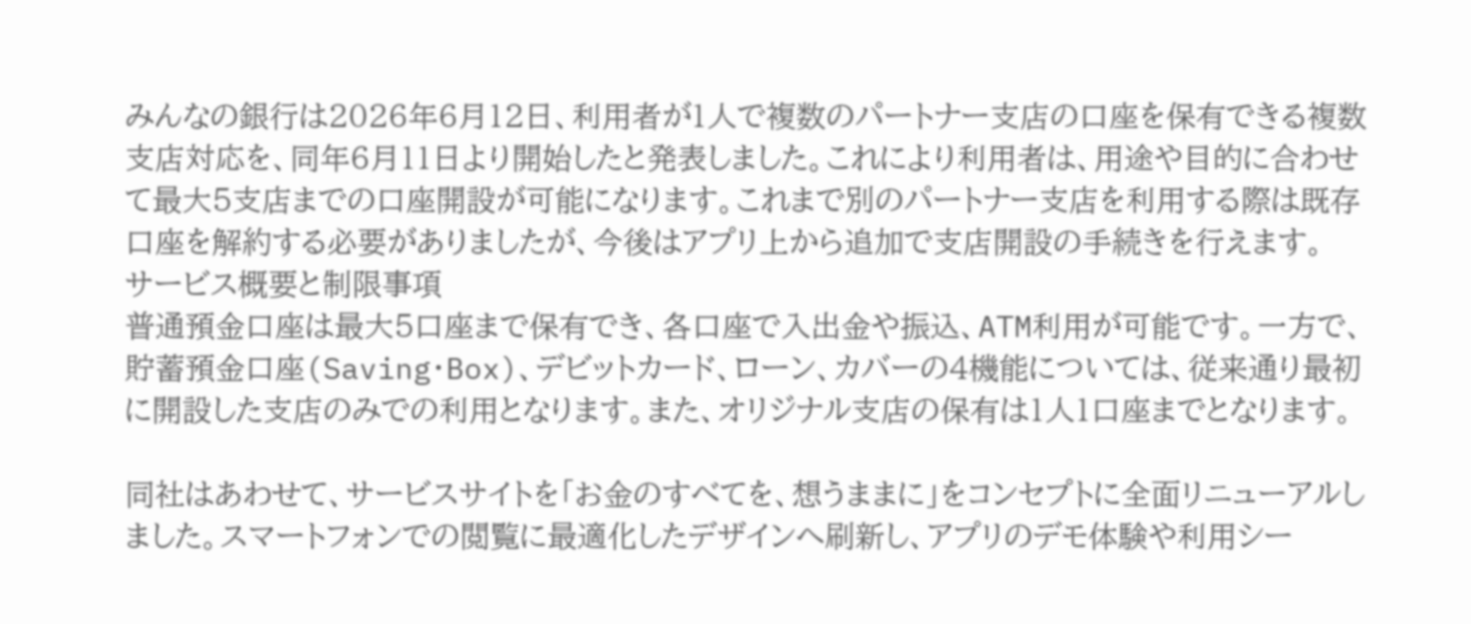みんなの銀行は2026年6月12日、利用者が1人で複数のパートナー支店の口座を保有できる複数支店対応を、同年6月11日より開始したと発表しました。これにより利用者は、用途や目的に合わせて最大5支店までの口座開設が可能になります。これまで別のパートナー支店を利用する際は既存口座を解約する必要がありましたが、今後はアプリ上から追加で支店開設の手続きを行えます。
サービス概要と制限事項
普通預金口座は最大5口座まで保有でき、各口座で入出金や振込、ATM利用が可能です。一方で、貯蓄預金口座(Saving・Box)、デビットカード、ローン、カバーの4機能については、従来通り最初に開設した支店のみでの利用となります。また、オリジナル支店の保有は1人1口座までとなります。

同社はあわせて、サービスサイトを「お金のすべてを、想うままに」をコンセプトに全面リニューアルしました。スマートフォンでの閲覧に最適化したデザインへ刷新し、アプリのデモ体験や利用シー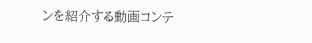ンを紹介する動画コンテ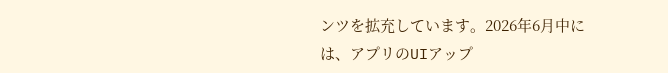ンツを拡充しています。2026年6月中には、アプリのUIアップ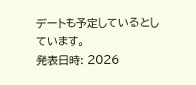デートも予定しているとしています。
発表日時: 2026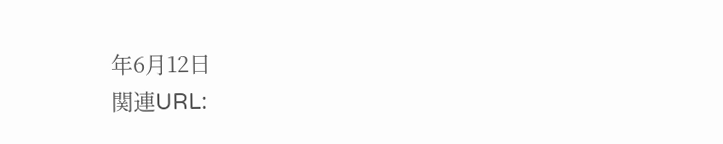年6月12日
関連URL: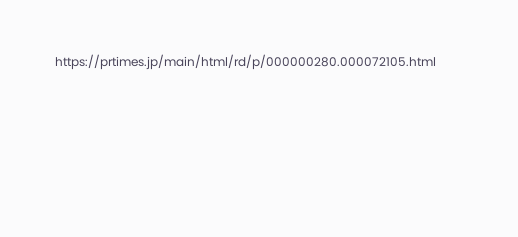https://prtimes.jp/main/html/rd/p/000000280.000072105.html